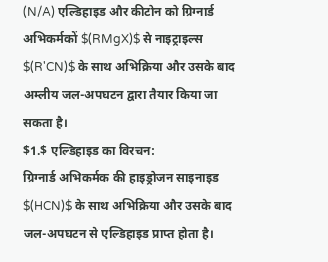(N/A) एल्डिहाइड और कीटोन को ग्रिग्नार्ड अभिकर्मकों $(RMgX)$ से नाइट्राइल्स $(R'CN)$ के साथ अभिक्रिया और उसके बाद अम्लीय जल-अपघटन द्वारा तैयार किया जा सकता है।
$1.$ एल्डिहाइड का विरचन:
ग्रिग्नार्ड अभिकर्मक की हाइड्रोजन साइनाइड $(HCN)$ के साथ अभिक्रिया और उसके बाद जल-अपघटन से एल्डिहाइड प्राप्त होता है।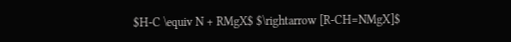$H-C \equiv N + RMgX$ $\rightarrow [R-CH=NMgX]$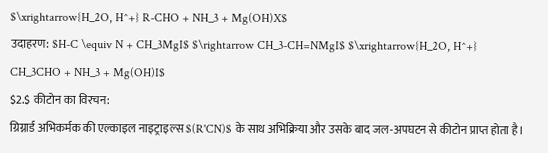$\xrightarrow{H_2O, H^+} R-CHO + NH_3 + Mg(OH)X$
उदाहरण: $H-C \equiv N + CH_3MgI$ $\rightarrow CH_3-CH=NMgI$ $\xrightarrow{H_2O, H^+} CH_3CHO + NH_3 + Mg(OH)I$
$2.$ कीटोन का विरचन:
ग्रिग्नार्ड अभिकर्मक की एल्काइल नाइट्राइल्स $(R'CN)$ के साथ अभिक्रिया और उसके बाद जल-अपघटन से कीटोन प्राप्त होता है।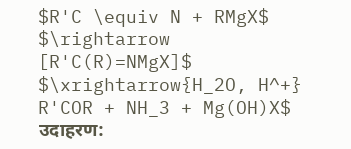$R'C \equiv N + RMgX$ $\rightarrow [R'C(R)=NMgX]$ $\xrightarrow{H_2O, H^+} R'COR + NH_3 + Mg(OH)X$
उदाहरण: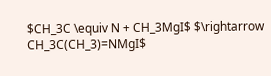$CH_3C \equiv N + CH_3MgI$ $\rightarrow CH_3C(CH_3)=NMgI$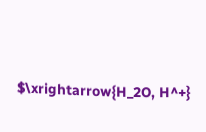$\xrightarrow{H_2O, H^+}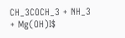CH_3COCH_3 + NH_3 + Mg(OH)I$